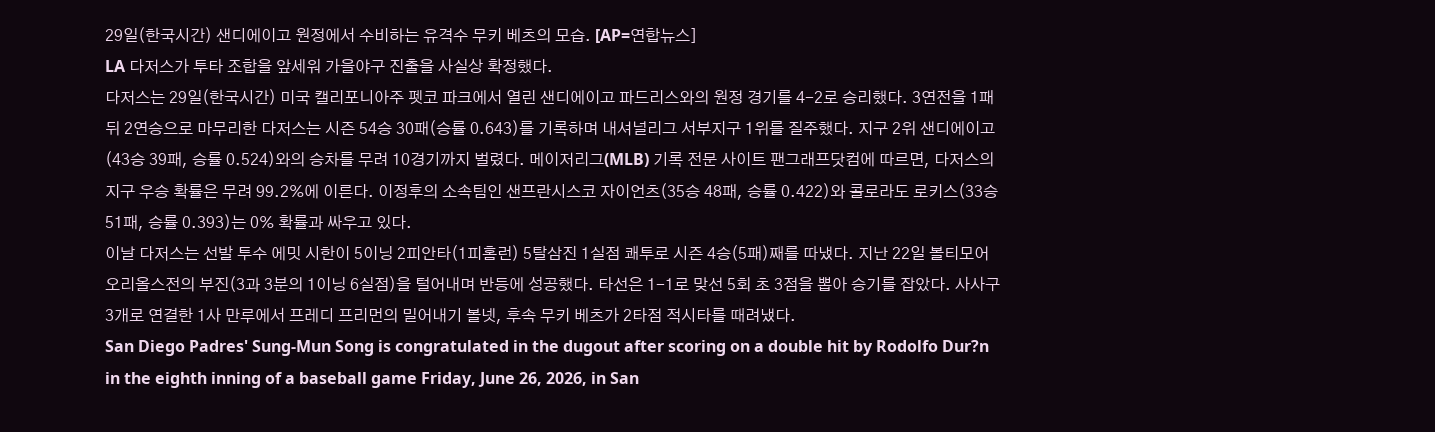29일(한국시간) 샌디에이고 원정에서 수비하는 유격수 무키 베츠의 모습. [AP=연합뉴스]
LA 다저스가 투타 조합을 앞세워 가을야구 진출을 사실상 확정했다.
다저스는 29일(한국시간) 미국 캘리포니아주 펫코 파크에서 열린 샌디에이고 파드리스와의 원정 경기를 4-2로 승리했다. 3연전을 1패 뒤 2연승으로 마무리한 다저스는 시즌 54승 30패(승률 0.643)를 기록하며 내셔널리그 서부지구 1위를 질주했다. 지구 2위 샌디에이고(43승 39패, 승률 0.524)와의 승차를 무려 10경기까지 벌렸다. 메이저리그(MLB) 기록 전문 사이트 팬그래프닷컴에 따르면, 다저스의 지구 우승 확률은 무려 99.2%에 이른다. 이정후의 소속팀인 샌프란시스코 자이언츠(35승 48패, 승률 0.422)와 콜로라도 로키스(33승 51패, 승률 0.393)는 0% 확률과 싸우고 있다.
이날 다저스는 선발 투수 에밋 시한이 5이닝 2피안타(1피홈런) 5탈삼진 1실점 쾌투로 시즌 4승(5패)째를 따냈다. 지난 22일 볼티모어 오리올스전의 부진(3과 3분의 1이닝 6실점)을 털어내며 반등에 성공했다. 타선은 1-1로 맞선 5회 초 3점을 뽑아 승기를 잡았다. 사사구 3개로 연결한 1사 만루에서 프레디 프리먼의 밀어내기 볼넷, 후속 무키 베츠가 2타점 적시타를 때려냈다.
San Diego Padres' Sung-Mun Song is congratulated in the dugout after scoring on a double hit by Rodolfo Dur?n in the eighth inning of a baseball game Friday, June 26, 2026, in San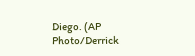Diego. (AP Photo/Derrick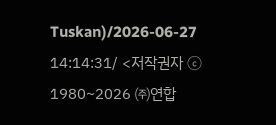Tuskan)/2026-06-27 14:14:31/ <저작권자 ⓒ 1980~2026 ㈜연합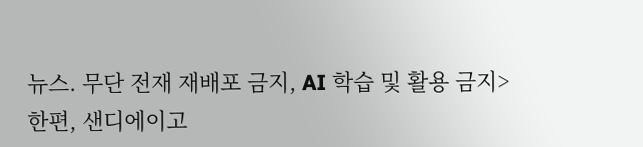뉴스. 무단 전재 재배포 금지, AI 학습 및 활용 금지>
한편, 샌디에이고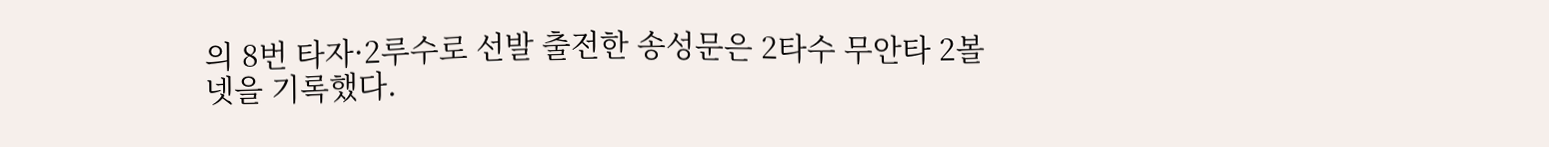의 8번 타자·2루수로 선발 출전한 송성문은 2타수 무안타 2볼넷을 기록했다.